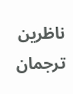ناظرین ترجمان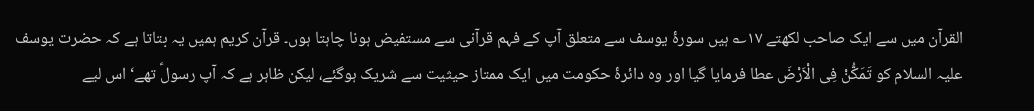القرآن میں سے ایک صاحب لکھتے ۱۷؎ ہیں سورۂ یوسف سے متعلق آپ کے فہم قرآنی سے مستفیض ہونا چاہتا ہوں۔ قرآن کریم ہمیں یہ بتاتا ہے کہ حضرت یوسف علیہ السلام کو تَمَکُّنْ فِی الْاَرْضَ عطا فرمایا گیا اور وہ دائرۂ حکومت میں ایک ممتاز حیثیت سے شریک ہوگئے، لیکن ظاہر ہے کہ آپ رسولؑ تھے‘ اس لیے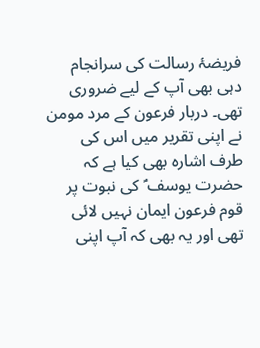فریضۂ رسالت کی سرانجام دہی بھی آپ کے لیے ضروری تھی۔ دربار فرعون کے مرد مومن نے اپنی تقریر میں اس کی طرف اشارہ بھی کیا ہے کہ حضرت یوسف ؑ کی نبوت پر قوم فرعون ایمان نہیں لائی تھی اور یہ بھی کہ آپ اپنی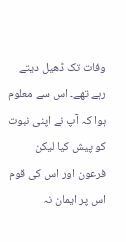وفات تک ڈھیل دیتے رہے تھے۔ اس سے معلوم ہوا کہ آپ نے اپنی نبوت کو پیش کیا لیکن فرعون اور اس کی قوم اس پر ایمان نہ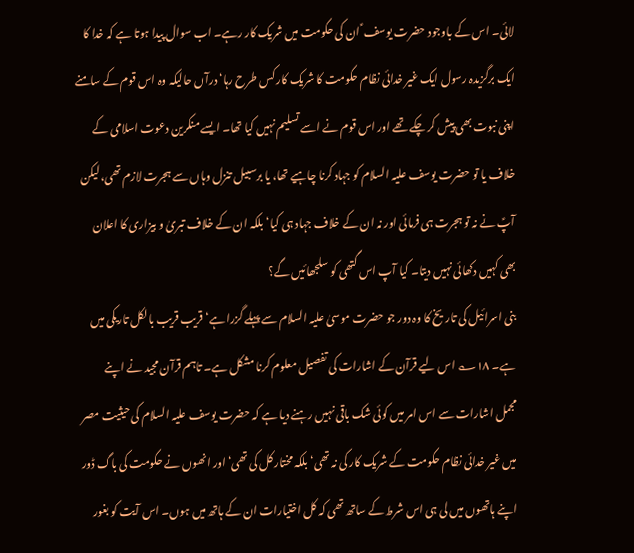لائی۔ اس کے باوجود حضرت یوسف ؑ ان کی حکومت میں شریک کار رہے۔ اب سوال پیدا ہوتا ہے کہ خدا کا ایک برگزیدہ رسول ایک غیر خدائی نظام حکومت کا شریک کار کس طرح رہا‘ درآں حالیکہ وہ اس قوم کے سامنے اپنی نبوت بھی پیش کر چکے تھے اور اس قوم نے اسے تسلیم نہیں کیا تھا۔ ایسے منکرین دعوت اسلامی کے خلاف یا تو حضرت یوسف علیہ السلام کو جہاد کرنا چاہیے تھا، یا برسبیل تنزل وہاں سے ہجرت لازم تھی، لیکن آپؑ نے نہ تو ہجرت ہی فرمائی اور نہ ان کے خلاف جہاد ہی کیا‘ بلکہ ان کے خلاف تبریٰ و بیزاری کا اعلان بھی کہیں دکھائی نہیں دیتا۔ کیا آپ اس گتھی کو سلجھائیں گے؟
بنی اسرائیل کی تاریخ کا وہ دور جو حضرت موسیٰ علیہ السلام سے پہلے گزرا ہے‘ قریب قریب بالکل تاریکی میں ہے۔ ۱۸؎ اس لیے قرآن کے اشارات کی تفصیل معلوم کرنا مشکل ہے۔ تاہم قرآن مجید نے اپنے مجمل اشارات سے اس امر میں کوئی شک باقی نہیں رہنے دیا ہے کہ حضرت یوسف علیہ السلام کی حیثیت مصر میں غیر خدائی نظام حکومت کے شریک کار کی نہ تھی‘ بلکہ مختار کل کی تھی‘ اور انھوں نے حکومت کی باگ ڈور اپنے ہاتھوں میں لی ہی اس شرط کے ساتھ تھی کہ کل اختیارات ان کے ہاتھ میں ہوں۔ اس آیت کو بغور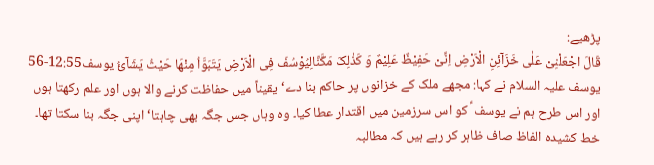پڑھیے:
قَالَ اجْعَلْنِیْ عَلٰی خَزَآئِنِ الْاَرْضِ اِنِّیْ حَفِیْظٌ عَلِیْمٌ وَ کَذٰلِکَ مَکَّنَّالِیُوْسُفَ فِی الْاَرْضِ یَتَبَوَّاُ مِنْھَا حَیْثُ یَشَآئُ یوسف12:55-56
یوسف علیہ السلام نے کہا: مجھے ملک کے خزانوں پر حاکم بنا دے‘ یقیناً میں حفاظت کرنے والا ہوں اور علم رکھتا ہوں اور اس طرح ہم نے یوسف ؑ کو اس سرزمین میں اقتدار عطا کیا۔ وہ وہاں جس جگہ بھی چاہتا‘ اپنی جگہ بنا سکتا تھا۔
خط کشیدہ الفاظ صاف ظاہر کر رہے ہیں کہ مطالبہ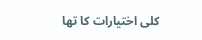کلی اختیارات کا تھا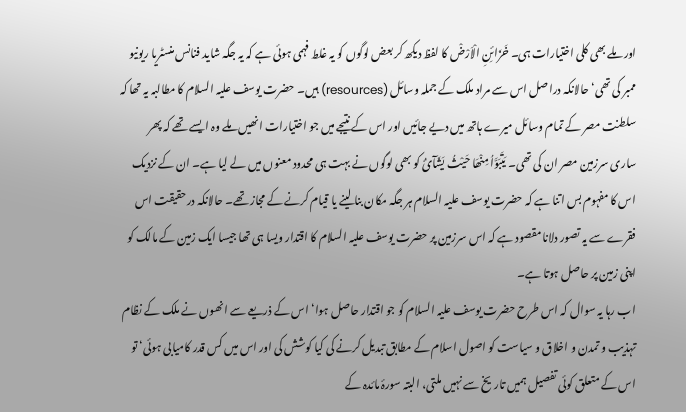اور ملے بھی کلی اختیارات ہی۔ خَزَائِنِ الْاَرْضْ کا لفظ دیکھ کر بعض لوگوں کو یہ غلط فہمی ہوئی ہے کہ یہ جگہ شاید فنانس منسٹریا ریونیو ممبر کی تھی‘ حالانکہ دراصل اس سے مراد ملک کے جملہ وسائل (resources) ہیں۔ حضرت یوسف علیہ السلام کا مطالبہ یہ تھا کہ سلطنت مصر کے تمام وسائل میرے ہاتھ میں دیے جائیں اور اس کے نتیجے میں جو اختیارات انھیں ملے وہ ایسے تھے کہ پھر ساری سرزمین مصر ان کی تھی۔ یَتَبَوَّاُ مِنْھَا حَیْثُ یَشَآئُ کو بھی لوگوں نے بہت ہی محدود معنوں میں لے لیا ہے۔ ان کے نزدیک اس کا مفہوم بس اتنا ہے کہ حضرت یوسف علیہ السلام ہر جگہ مکان بنا لینے یا قیام کرنے کے مجاز تھے۔ حالانکہ درحقیقت اس فقرے سے یہ تصور دلانا مقصود ہے کہ اس سرزمین پر حضرت یوسف علیہ السلام کا اقتدار ویسا ہی تھا جیسا ایک زمین کے مالک کو اپنی زمین پر حاصل ہوتا ہے۔
اب رہا یہ سوال کہ اس طرح حضرت یوسف علیہ السلام کو جو اقتدار حاصل ہوا‘ اس کے ذریعے سے انھوں نے ملک کے نظام تہذیب و تمدن و اخلاق و سیاست کو اصول اسلام کے مطابق تبدیل کرنے کی کیا کوشش کی اور اس میں کس قدر کامیابی ہوئی‘ تو اس کے متعلق کوئی تفصیل ہمیں تاریخ سے نہیں ملتی، البتہ سورۂ مائدہ کے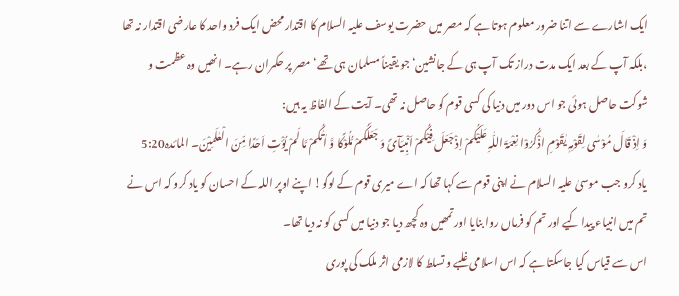ایک اشارے سے اتنا ضرور معلوم ہوتا ہے کہ مصر میں حضرت یوسف علیہ السلام کا اقتدار محض ایک فرد واحد کا عارضی اقتدار نہ تھا ،بلکہ آپ کے بعد ایک مدت دراز تک آپ ہی کے جانشین‘ جو یقیناً مسلمان ہی تھے‘ مصر پر حکمران رہے۔ انھیں وہ عظمت و شوکت حاصل ہوئی جو اس دور میں دنیا کی کسی قوم کو حاصل نہ تھی۔ آیت کے الفاظ یہ ہیں:
وَ اِذْ قَالَ مُوْسٰی لِقَوْمِہٖ یٰقَوْمِ اذْکُرُوْا نِعْمَۃَ اللّٰہِ عَلَیْکُمْ اِذْ جَعَلَ فِیْکُمْ اَنْبِیَآئَ وَ جَعَلَکُمْ مُّلُوْکًا وَّ اٰتٰکُمْ مَّا لَمْ یُؤْتِ اَحَدًا مِّنَ الْعٰلَمِیْنَ۔ المائدہ5:20
یاد کرو جب موسیٰ علیہ السلام نے اپنی قوم سے کہا تھا کہ اے میری قوم کے لوگو! اپنے اوپر اللہ کے احسان کو یاد کرو کہ اس نے تم میں انبیاء پیدا کیے اور تم کو فرماں روا بنایا اور تمھیں وہ کچھ دیا جو دنیا میں کسی کو نہ دیا تھا۔
اس سے قیاس کیا جاسکتا ہے کہ اس اسلامی غلبے و تسلط کا لازمی اثر ملک کی پوری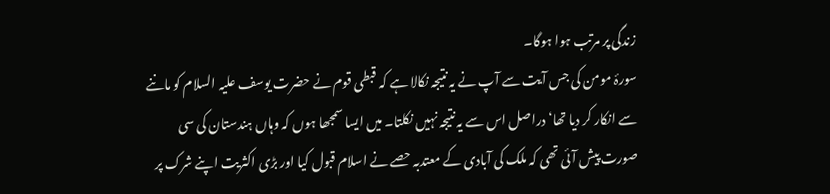زندگی پر مرتب ہوا ہوگا۔
سورۂ مومن کی جس آیت سے آپ نے یہ نتیجہ نکالا ہے کہ قبطی قوم نے حضرت یوسف علیہ السلام کو ماننے سے انکار کر دیا تھا‘ دراصل اس سے یہ نتیجہ نہیں نکلتا۔ میں ایسا سمجھا ہوں کہ وہاں ہندستان کی سی صورت پیش آئی تھی کہ ملک کی آبادی کے معتدبہ حصے نے اسلام قبول کیا اور بڑی اکثریت اپنے شرک پر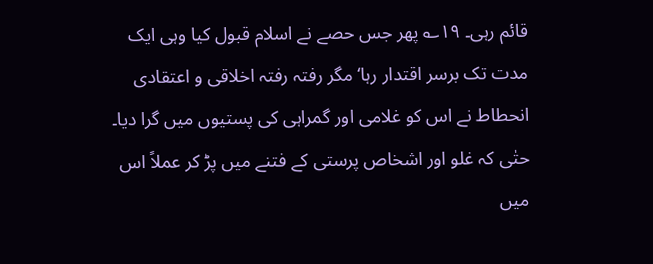قائم رہی۔ ۱۹؎ پھر جس حصے نے اسلام قبول کیا وہی ایک مدت تک برسر اقتدار رہا‘ مگر رفتہ رفتہ اخلاقی و اعتقادی انحطاط نے اس کو غلامی اور گمراہی کی پستیوں میں گرا دیا۔ حتٰی کہ غلو اور اشخاص پرستی کے فتنے میں پڑ کر عملاً اس میں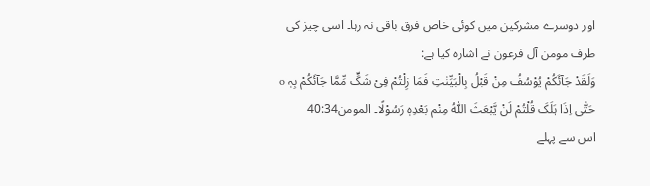اور دوسرے مشرکین میں کوئی خاص فرق باقی نہ رہا۔ اسی چیز کی طرف مومن آل فرعون نے اشارہ کیا ہے:
وَلَقَدْ جَآئَکُمْ یُوْسُفُ مِنْ قَبْلُ بِالْبَیِّنٰتِ فَمَا زِلْتُمْ فِیْ شَکٍّ مِّمَّا جَآئَکُمْ بِہٖ o حَتّٰی اِذَا ہَلَکَ قُلْتُمْ لَنْ یَّبْعَثَ اللّٰہُ مِنْم بَعْدِہٖ رَسُوْلًا۔ المومن40:34
اس سے پہلے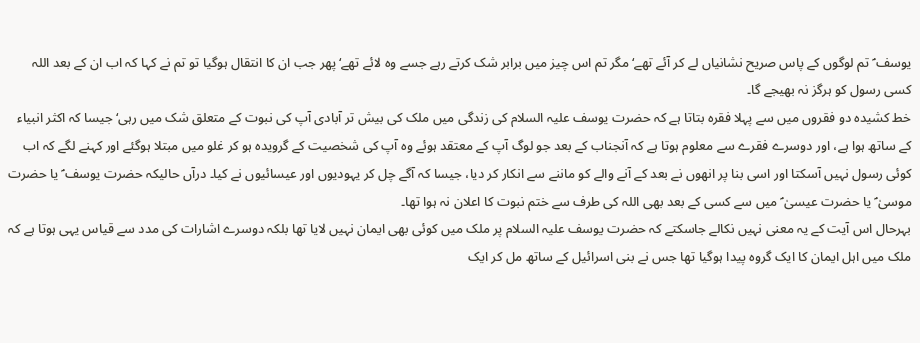یوسف ؑ تم لوگوں کے پاس صریح نشانیاں لے کر آئے تھے‘ مگر تم اس چیز میں برابر شک کرتے رہے جسے وہ لائے تھے‘ پھر جب ان کا انتقال ہوگیا تو تم نے کہا کہ اب ان کے بعد اللہ کسی رسول کو ہرگز نہ بھیجے گا۔
خط کشیدہ دو فقروں میں سے پہلا فقرہ بتاتا ہے کہ حضرت یوسف علیہ السلام کی زندگی میں ملک کی بیش تر آبادی آپ کی نبوت کے متعلق شک میں رہی‘ جیسا کہ اکثر انبیاء کے ساتھ ہوا ہے، اور دوسرے فقرے سے معلوم ہوتا ہے کہ آنجناب کے بعد جو لوگ آپ کے معتقد ہوئے وہ آپ کی شخصیت کے گرویدہ ہو کر غلو میں مبتلا ہوگئے اور کہنے لگے کہ اب کوئی رسول نہیں آسکتا اور اسی بنا پر انھوں نے بعد کے آنے والے کو ماننے سے انکار کر دیا، جیسا کہ آگے چل کر یہودیوں اور عیسائیوں نے کیا۔ درآں حالیکہ حضرت یوسف ؑ یا حضرت موسیٰ ؑ یا حضرت عیسیٰ ؑ میں سے کسی کے بعد بھی اللہ کی طرف سے ختم نبوت کا اعلان نہ ہوا تھا۔
بہرحال اس آیت کے یہ معنی نہیں نکالے جاسکتے کہ حضرت یوسف علیہ السلام پر ملک میں کوئی بھی ایمان نہیں لایا تھا بلکہ دوسرے اشارات کی مدد سے قیاس یہی ہوتا ہے کہ ملک میں اہل ایمان کا ایک گروہ پیدا ہوگیا تھا جس نے بنی اسرائیل کے ساتھ مل کر ایک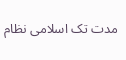مدت تک اسلامی نظام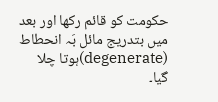حکومت کو قائم رکھا اور بعد میں بتدریج مائل بَہ انحطاط (degenerate)ہوتا چلا گیا۔